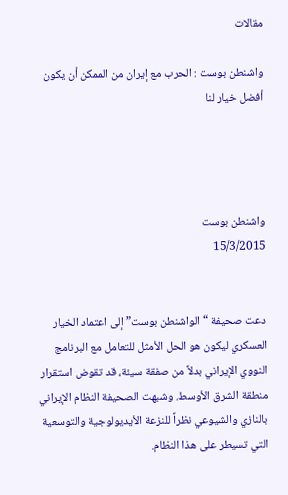مقالات

واشنطن بوست : الحرب مع إيران من الممکن أن يکون أفضل خيار لنا




واشنطن بوست
15/3/2015


دعت صحيفة “الواشنطن بوست” إلی اعتماد الخيار العسکري ليکون هو الحل الأمثل للتعامل مع البرنامج النووي الإيراني بدلاً من صفقة سيئة، قد تقوض استقرار منطقة الشرق الأوسط. وشبهت الصحيفة النظام الإيراني بالنازي والشيوعي نظراً للنزعة الأيديولوجية والتوسعية التي تسيطر علی هذا النظام.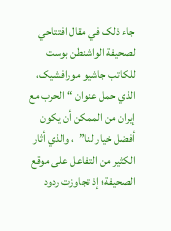جاء ذلک في مقال افتتاحي لصحيفة الواشنطن بوست للکاتب جاشيو مورافشيک، الذي حمل عنوان “الحرب مع إيران من الممکن أن يکون أفضل خيار لنا”  ، والذي أثار الکثير من التفاعل علی موقع الصحيفة؛ إذ تجاوزت ردود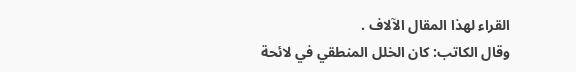القراء لهذا المقال الآلاف .
وقال الکاتب: کان الخلل المنطقي في لائحة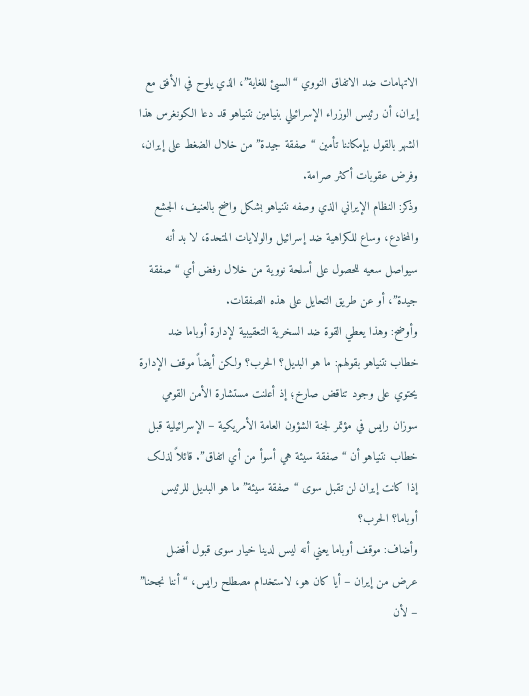الاتهامات ضد الاتفاق النووي “السيئ للغاية”، الذي يلوح في الأفق مع إيران، أن رئيس الوزراء الإسرائيلي بنيامين نتنياهو قد دعا الکونغرس هذا الشهر بالقول بإمکاننا تأمين “صفقة جيدة” من خلال الضغط علی إيران، وفرض عقوبات أکثر صرامة.
وذکر: النظام الإيراني الذي وصفه نتنياهو بشکل واضح بالعنيف، الجشع والمخادع، وساع للکراهية ضد إسرائيل والولايات المتحدة، لا بد أنه سيواصل سعيه للحصول علی أسلحة نووية من خلال رفض أي “صفقة جيدة”، أو عن طريق التحايل علی هذه الصفقات.
وأوضح: وهذا يعطي القوة ضد السخرية التعقيبية لإدارة أوباما ضد خطاب نتنياهو بقولهم: ما هو البديل؟ الحرب؟ ولکن أيضاً موقف الإدارة يحتوي علی وجود تناقض صارخ؛ إذ أعلنت مستشارة الأمن القومي سوزان رايس في مؤتمر لجنة الشؤون العامة الأمريکية – الإسرائيلية قبل خطاب نتنياهو أن “صفقة سيئة هي أسوأ من أي اتفاق”. قائلاً لذلک إذا کانت إيران لن تقبل سوی “صفقة سيئة” ما هو البديل للرئيس أوباما؟ الحرب؟
وأضاف: موقف أوباما يعني أنه ليس لدينا خيار سوی قبول أفضل عرض من إيران – أيا کان هو، لاستخدام مصطلح رايس، “أننا نجحنا” – لأن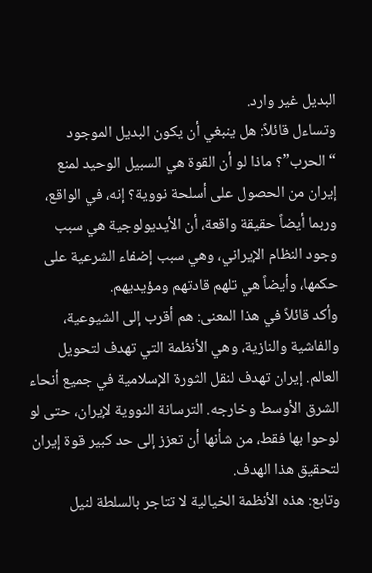البديل غير وارد.
وتساءل قائلاً: هل ينبغي أن يکون البديل الموجود “الحرب”؟ ماذا لو أن القوة هي السبيل الوحيد لمنع إيران من الحصول علی أسلحة نووية؟ إنه، في الواقع، وربما أيضاً حقيقة واقعة، أن الأيديولوجية هي سبب وجود النظام الإيراني، وهي سبب إضفاء الشرعية علی حکمها، وأيضاً هي تلهم قادتهم ومؤيديهم.
وأکد قائلاً في هذا المعنی: هم أقرب إلی الشيوعية، والفاشية والنازية، وهي الأنظمة التي تهدف لتحويل العالم. إيران تهدف لنقل الثورة الإسلامية في جميع أنحاء الشرق الأوسط وخارجه. الترسانة النووية لإيران، حتی لو لوحوا بها فقط، من شأنها أن تعزز إلی حد کبير قوة إيران لتحقيق هذا الهدف.
وتابع: هذه الأنظمة الخيالية لا تتاجر بالسلطة لنيل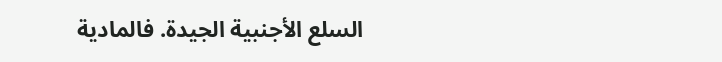السلع الأجنبية الجيدة. فالمادية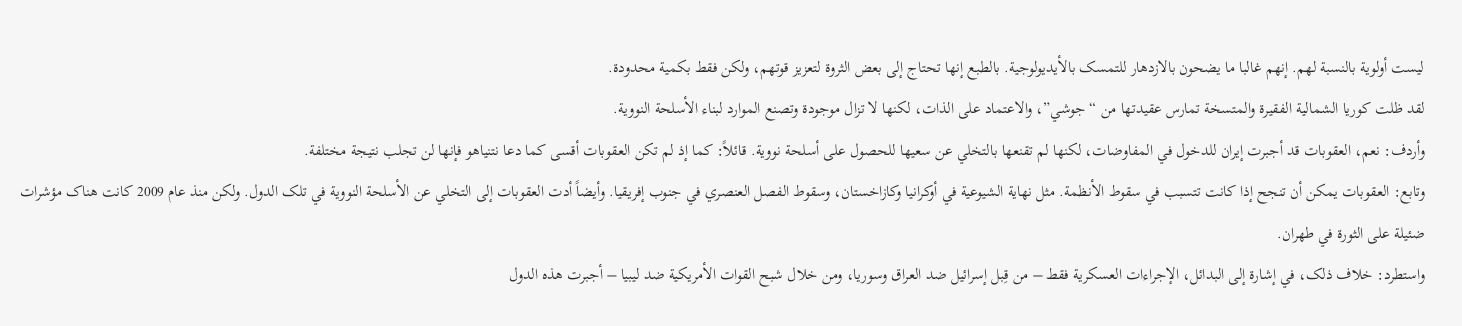ليست أولوية بالنسبة لهم. إنهم غالبا ما يضحون بالازدهار للتمسک بالأيديولوجية. بالطبع إنها تحتاج إلی بعض الثروة لتعزيز قوتهم، ولکن فقط بکمية محدودة.
لقد ظلت کوريا الشمالية الفقيرة والمتسخة تمارس عقيدتها من “جوشي”، والاعتماد علی الذات، لکنها لا تزال موجودة وتصنع الموارد لبناء الأسلحة النووية.
وأردف: نعم، العقوبات قد أجبرت إيران للدخول في المفاوضات، لکنها لم تقنعها بالتخلي عن سعيها للحصول علی أسلحة نووية. قائلاً: کما إذ لم تکن العقوبات أقسی کما دعا نتنياهو فإنها لن تجلب نتيجة مختلفة.
وتابع: العقوبات يمکن أن تنجح إذا کانت تتسبب في سقوط الأنظمة. مثل نهاية الشيوعية في أوکرانيا وکازاخستان، وسقوط الفصل العنصري في جنوب إفريقيا. وأيضاً أدت العقوبات إلی التخلي عن الأسلحة النووية في تلک الدول. ولکن منذ عام 2009 کانت هناک مؤشرات ضئيلة علی الثورة في طهران.
واستطرد: خلاف ذلک، في إشارة إلی البدائل، الإجراءات العسکرية فقط – من قِبل إسرائيل ضد العراق وسوريا، ومن خلال شبح القوات الأمريکية ضد ليبيا – أجبرت هذه الدول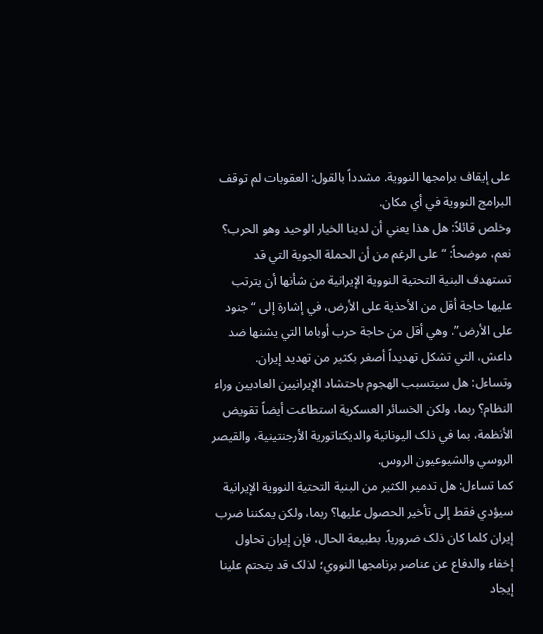علی إيقاف برامجها النووية. مشدداً بالقول: العقوبات لم توقف البرامج النووية في أي مکان.
وخلص قائلاً: هل هذا يعني أن لدينا الخيار الوحيد وهو الحرب؟ نعم، موضحاً: “علی الرغم من أن الحملة الجوية التي قد تستهدف البنية التحتية النووية الإيرانية من شأنها أن يترتب عليها حاجة أقل من الأحذية علی الأرض، في إشارة إلی “جنود علی الأرض”. وهي أقل من حاجة حرب أوباما التي يشنها ضد داعش، التي تشکل تهديداً أصغر بکثير من تهديد إيران.
وتساءل: هل سيتسبب الهجوم باحتشاد الإيرانيين العاديين وراء النظام؟ ربما، ولکن الخسائر العسکرية استطاعت أيضاً تقويض الأنظمة، بما في ذلک اليونانية والديکتاتورية الأرجنتينية، والقيصر الروسي والشيوعيون الروس.
کما تساءل: هل تدمير الکثير من البنية التحتية النووية الإيرانية سيؤدي فقط إلی تأخير الحصول عليها؟ ربما، ولکن يمکننا ضرب إيران کلما کان ذلک ضرورياً. بطبيعة الحال، فإن إيران تحاول إخفاء والدفاع عن عناصر برنامجها النووي؛ لذلک قد يتحتم علينا إيجاد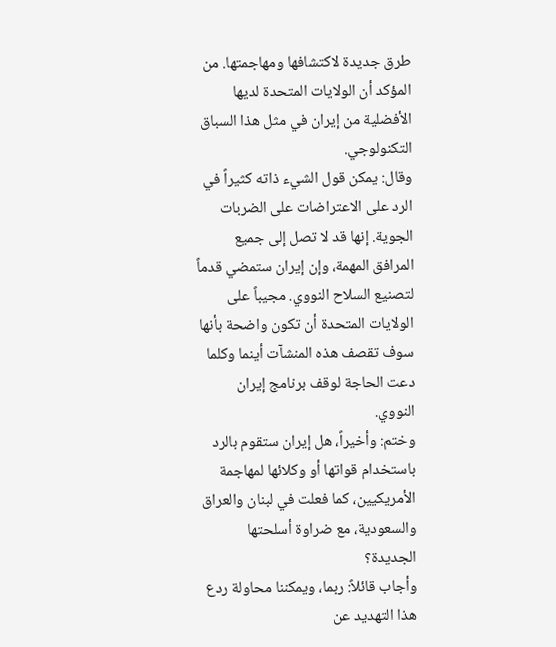طرق جديدة لاکتشافها ومهاجمتها. من المؤکد أن الولايات المتحدة لديها الأفضلية من إيران في مثل هذا السباق التکنولوجي.
وقال: يمکن قول الشيء ذاته کثيراً في الرد علی الاعتراضات علی الضربات الجوية. إنها قد لا تصل إلی جميع المرافق المهمة، وإن إيران ستمضي قدماً لتصنيع السلاح النووي. مجيباً علی الولايات المتحدة أن تکون واضحة بأنها سوف تقصف هذه المنشآت أينما وکلما دعت الحاجة لوقف برنامج إيران النووي.
وختم: وأخيراً، هل إيران ستقوم بالرد باستخدام قواتها أو وکلائها لمهاجمة الأمريکيين، کما فعلت في لبنان والعراق والسعودية، مع ضراوة أسلحتها الجديدة؟
وأجاب قائلاً: ربما، ويمکننا محاولة ردع هذا التهديد عن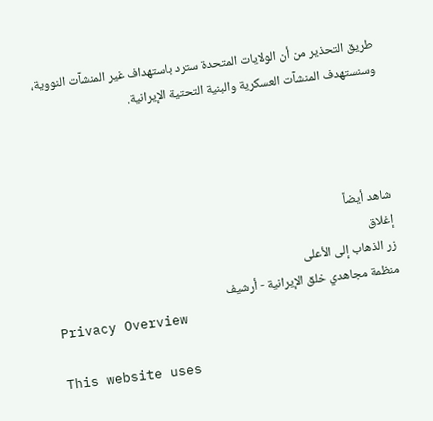طريق التحذير من أن الولايات المتحدة سترد باستهداف غير المنشآت النووية، وسنستهدف المنشآت العسکرية والبنية التحتية الإيرانية.




شاهد أيضاً
إغلاق
زر الذهاب إلى الأعلى
منظمة مجاهدي خلق الإيرانية - أرشیف
Privacy Overview

This website uses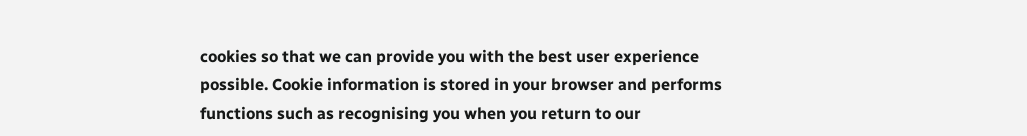cookies so that we can provide you with the best user experience possible. Cookie information is stored in your browser and performs functions such as recognising you when you return to our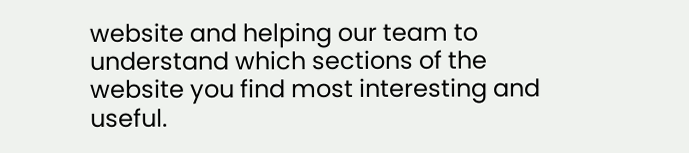website and helping our team to understand which sections of the website you find most interesting and useful.